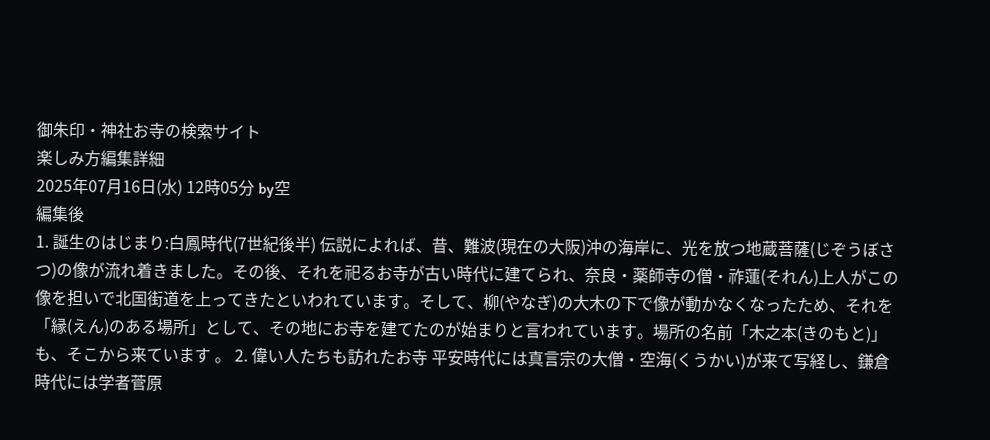御朱印・神社お寺の検索サイト
楽しみ方編集詳細
2025年07月16日(水) 12時05分 by空
編集後
1. 誕生のはじまり:白鳳時代(7世紀後半) 伝説によれば、昔、難波(現在の大阪)沖の海岸に、光を放つ地蔵菩薩(じぞうぼさつ)の像が流れ着きました。その後、それを祀るお寺が古い時代に建てられ、奈良・薬師寺の僧・祚蓮(それん)上人がこの像を担いで北国街道を上ってきたといわれています。そして、柳(やなぎ)の大木の下で像が動かなくなったため、それを「縁(えん)のある場所」として、その地にお寺を建てたのが始まりと言われています。場所の名前「木之本(きのもと)」も、そこから来ています 。 2. 偉い人たちも訪れたお寺 平安時代には真言宗の大僧・空海(くうかい)が来て写経し、鎌倉時代には学者菅原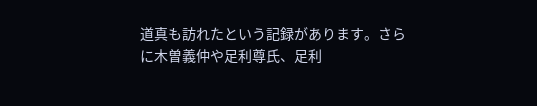道真も訪れたという記録があります。さらに木曽義仲や足利尊氏、足利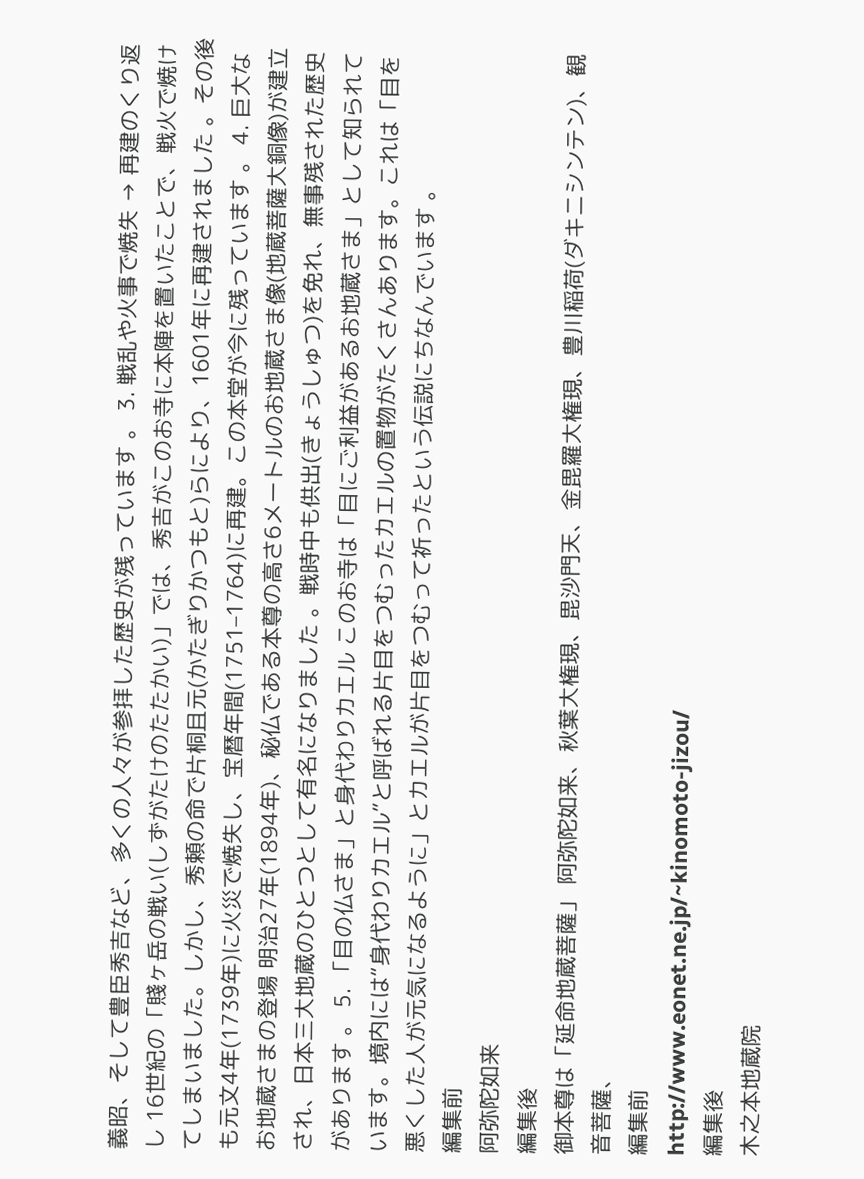義昭、そして豊臣秀吉など、多くの人々が参拝した歴史が残っています 。 3. 戦乱や火事で焼失 → 再建のくり返し 16世紀の「賤ヶ岳の戦い(しずがたけのたたかい)」では、秀吉がこのお寺に本陣を置いたことで、戦火で焼けてしまいました。しかし、秀頼の命で片桐且元(かたぎりかつもと)らにより、1601年に再建されました 。その後も元文4年(1739年)に火災で焼失し、宝暦年間(1751–1764)に再建。この本堂が今に残っています 。 4. 巨大なお地蔵さまの登場 明治27年(1894年)、秘仏である本尊の高さ6メートルのお地蔵さま像(地蔵菩薩大銅像)が建立され、日本三大地蔵のひとつとして有名になりました 。戦時中も供出(きょうしゅつ)を免れ、無事残された歴史があります 。 5. 「目の仏さま」と身代わりカエル このお寺は「目にご利益があるお地蔵さま」として知られています。境内には“身代わりカエル”と呼ばれる片目をつむったカエルの置物がたくさんあります。これは「目を悪くした人が元気になるように」とカエルが片目をつむって祈ったという伝説にちなんでいます 。
編集前
阿弥陀如来
編集後
御本尊は「延命地蔵菩薩」 阿弥陀如来、秋葉大権現、毘沙門天、金毘羅大権現、豊川稲荷(ダキニシンテン)、観音菩薩、
編集前
http://www.eonet.ne.jp/~kinomoto-jizou/
編集後
木之本地蔵院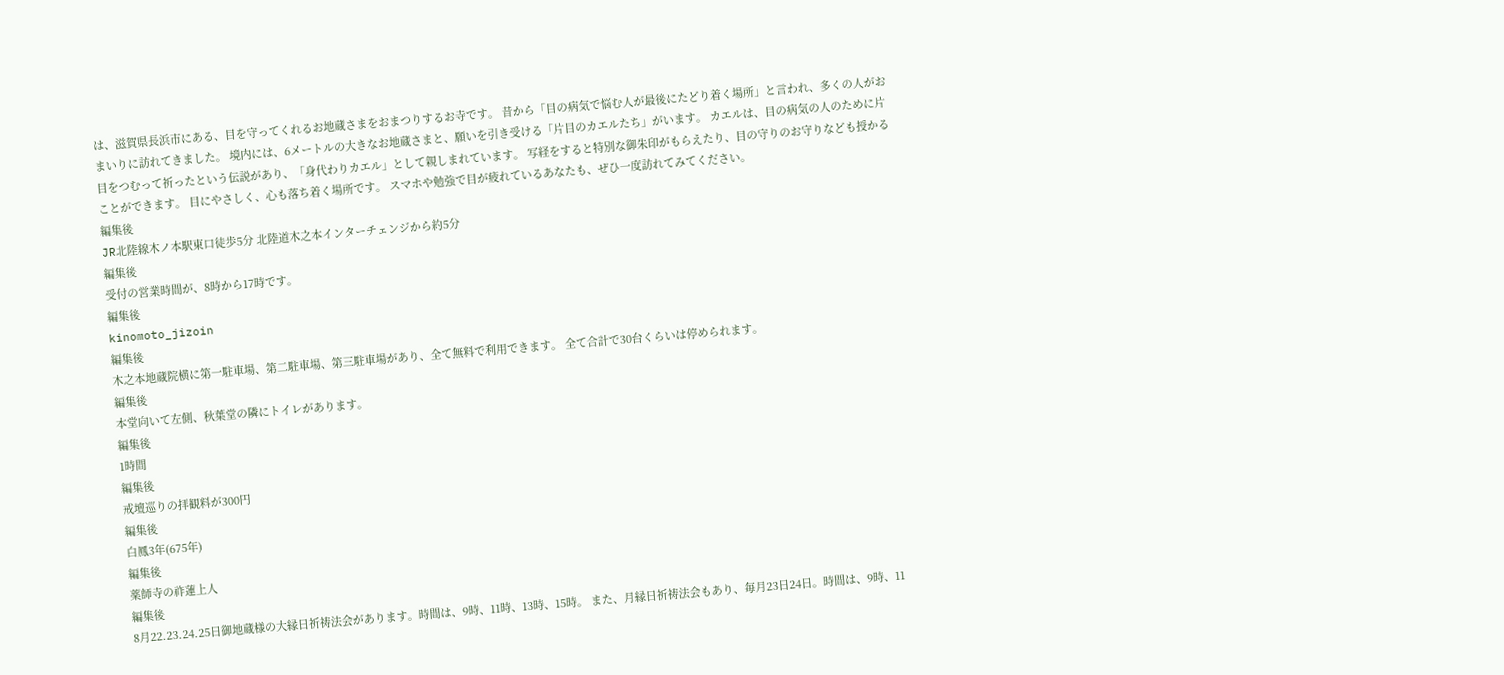は、滋賀県長浜市にある、目を守ってくれるお地蔵さまをおまつりするお寺です。 昔から「目の病気で悩む人が最後にたどり着く場所」と言われ、多くの人がおまいりに訪れてきました。 境内には、6メートルの大きなお地蔵さまと、願いを引き受ける「片目のカエルたち」がいます。 カエルは、目の病気の人のために片目をつむって祈ったという伝説があり、「身代わりカエル」として親しまれています。 写経をすると特別な御朱印がもらえたり、目の守りのお守りなども授かることができます。 目にやさしく、心も落ち着く場所です。 スマホや勉強で目が疲れているあなたも、ぜひ一度訪れてみてください。
編集後
JR北陸線木ノ本駅東口徒歩5分 北陸道木之本インターチェンジから約5分
編集後
受付の営業時間が、8時から17時です。
編集後
kinomoto_jizoin
編集後
木之本地蔵院横に第一駐車場、第二駐車場、第三駐車場があり、全て無料で利用できます。 全て合計で30台くらいは停められます。
編集後
本堂向いて左側、秋葉堂の隣にトイレがあります。
編集後
1時間
編集後
戒壇巡りの拝観料が300円
編集後
白鳳3年(675年)
編集後
薬師寺の祚蓮上人
編集後
8月22.23.24.25日御地蔵様の大縁日祈祷法会があります。時間は、9時、11時、13時、15時。 また、月縁日祈祷法会もあり、毎月23日24日。時間は、9時、11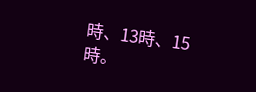時、13時、15時。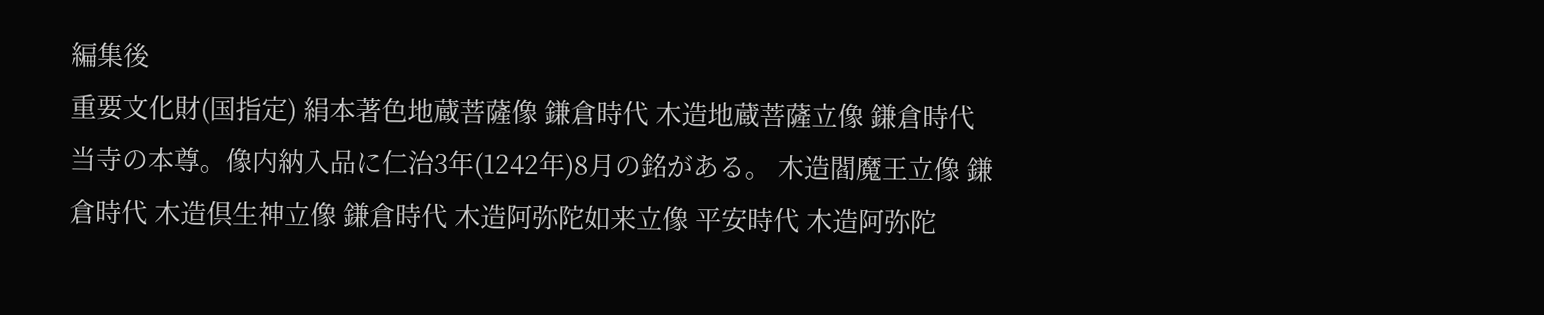編集後
重要文化財(国指定) 絹本著色地蔵菩薩像 鎌倉時代 木造地蔵菩薩立像 鎌倉時代 当寺の本尊。像内納入品に仁治3年(1242年)8月の銘がある。 木造閻魔王立像 鎌倉時代 木造倶生神立像 鎌倉時代 木造阿弥陀如来立像 平安時代 木造阿弥陀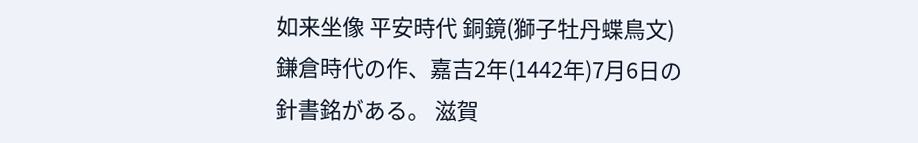如来坐像 平安時代 銅鏡(獅子牡丹蝶鳥文) 鎌倉時代の作、嘉吉2年(1442年)7月6日の針書銘がある。 滋賀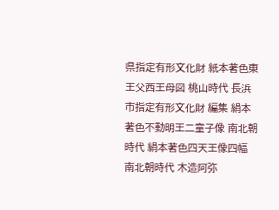県指定有形文化財 紙本著色東王父西王母図 桃山時代 長浜市指定有形文化財 編集 絹本著色不動明王二童子像 南北朝時代 絹本著色四天王像四幅 南北朝時代 木造阿弥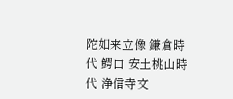陀如来立像 鎌倉時代 鰐口 安土桃山時代 浄信寺文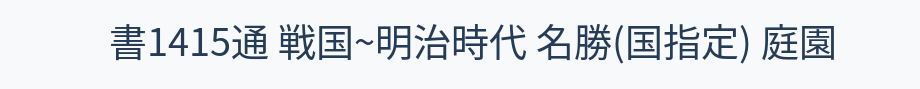書1415通 戦国~明治時代 名勝(国指定) 庭園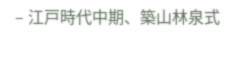– 江戸時代中期、築山林泉式